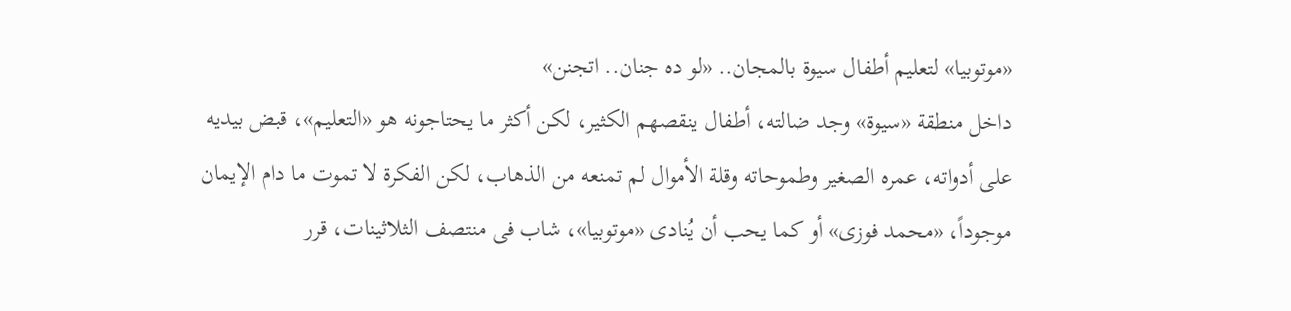«موتوبيا» لتعليم أطفال سيوة بالمجان.. «لو ده جنان.. اتجنن»
داخل منطقة «سيوة» وجد ضالته، أطفال ينقصهم الكثير، لكن أكثر ما يحتاجونه هو «التعليم»، قبض بيديه على أدواته، عمره الصغير وطموحاته وقلة الأموال لم تمنعه من الذهاب، لكن الفكرة لا تموت ما دام الإيمان موجوداً، «محمد فوزى» أو كما يحب أن يُنادى «موتوبيا»، شاب فى منتصف الثلاثينات، قرر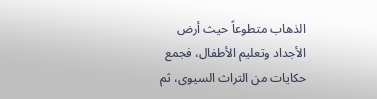الذهاب متطوعاً حيث أرض الأجداد وتعليم الأطفال، فجمع حكايات من التراث السيوى، ثم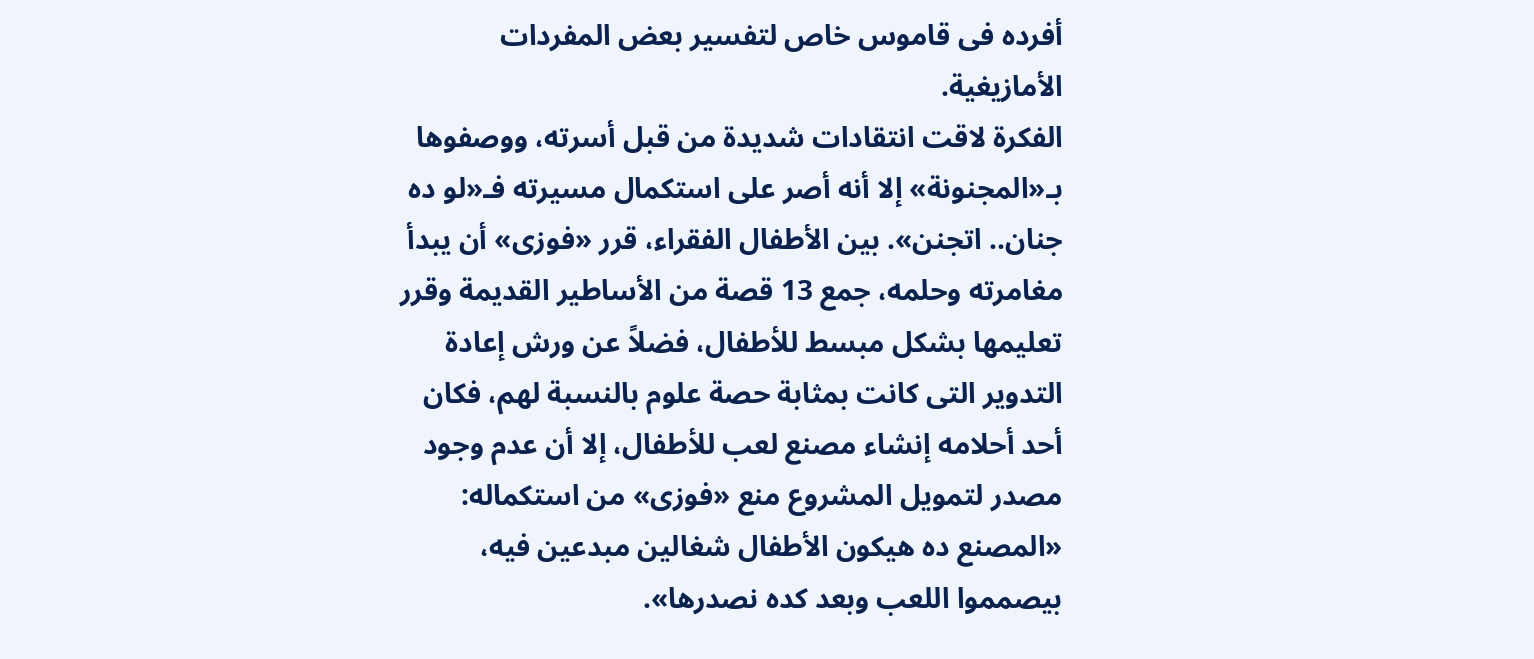أفرده فى قاموس خاص لتفسير بعض المفردات الأمازيغية.
الفكرة لاقت انتقادات شديدة من قبل أسرته، ووصفوها بـ«المجنونة» إلا أنه أصر على استكمال مسيرته فـ«لو ده جنان.. اتجنن». بين الأطفال الفقراء، قرر «فوزى» أن يبدأ مغامرته وحلمه، جمع 13 قصة من الأساطير القديمة وقرر تعليمها بشكل مبسط للأطفال، فضلاً عن ورش إعادة التدوير التى كانت بمثابة حصة علوم بالنسبة لهم، فكان أحد أحلامه إنشاء مصنع لعب للأطفال، إلا أن عدم وجود مصدر لتمويل المشروع منع «فوزى» من استكماله: «المصنع ده هيكون الأطفال شغالين مبدعين فيه، بيصمموا اللعب وبعد كده نصدرها».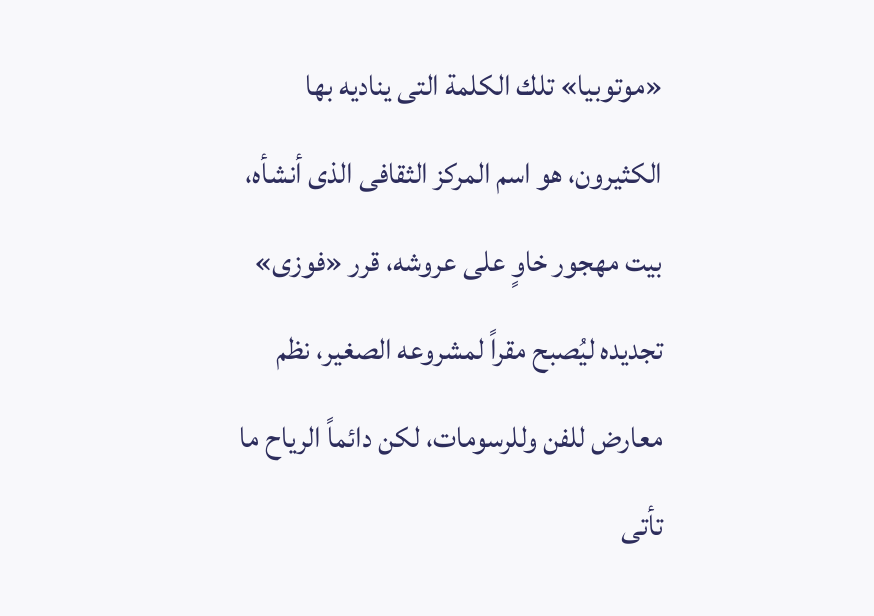«موتوبيا» تلك الكلمة التى يناديه بها الكثيرون، هو اسم المركز الثقافى الذى أنشأه، بيت مهجور خاوٍ على عروشه، قرر «فوزى» تجديده ليُصبح مقراً لمشروعه الصغير، نظم معارض للفن وللرسومات، لكن دائماً الرياح ما تأتى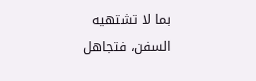بما لا تشتهيه السفن، فتجاهل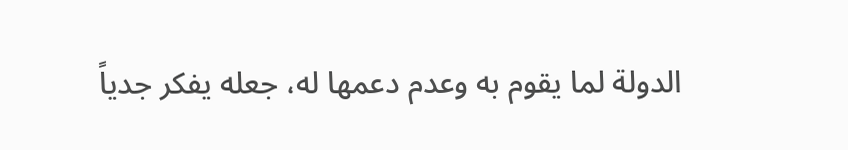الدولة لما يقوم به وعدم دعمها له، جعله يفكر جدياً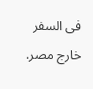فى السفر خارج مصر.